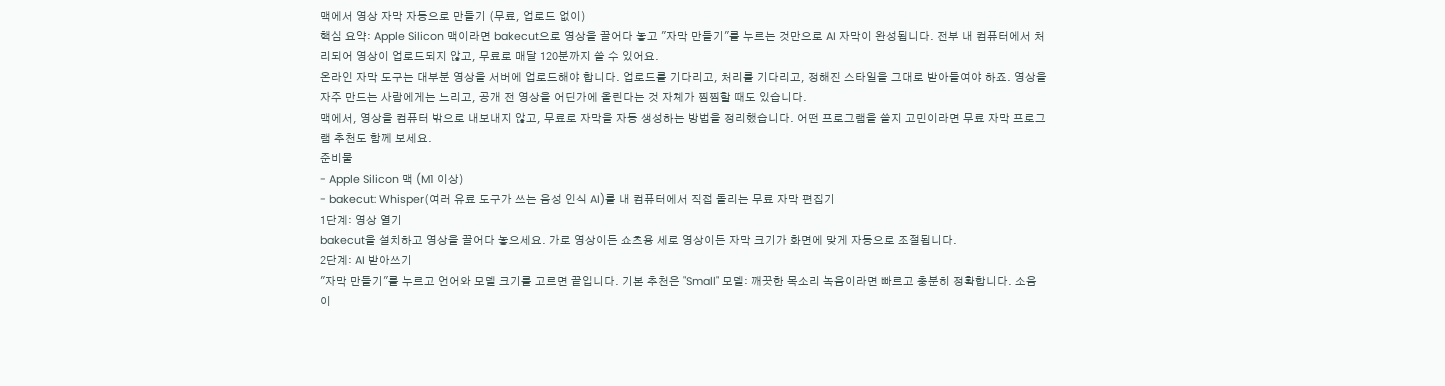맥에서 영상 자막 자동으로 만들기 (무료, 업로드 없이)
핵심 요약: Apple Silicon 맥이라면 bakecut으로 영상을 끌어다 놓고 "자막 만들기"를 누르는 것만으로 AI 자막이 완성됩니다. 전부 내 컴퓨터에서 처리되어 영상이 업로드되지 않고, 무료로 매달 120분까지 쓸 수 있어요.
온라인 자막 도구는 대부분 영상을 서버에 업로드해야 합니다. 업로드를 기다리고, 처리를 기다리고, 정해진 스타일을 그대로 받아들여야 하죠. 영상을 자주 만드는 사람에게는 느리고, 공개 전 영상을 어딘가에 올린다는 것 자체가 찜찜할 때도 있습니다.
맥에서, 영상을 컴퓨터 밖으로 내보내지 않고, 무료로 자막을 자동 생성하는 방법을 정리했습니다. 어떤 프로그램을 쓸지 고민이라면 무료 자막 프로그램 추천도 함께 보세요.
준비물
- Apple Silicon 맥 (M1 이상)
- bakecut: Whisper(여러 유료 도구가 쓰는 음성 인식 AI)를 내 컴퓨터에서 직접 돌리는 무료 자막 편집기
1단계: 영상 열기
bakecut을 설치하고 영상을 끌어다 놓으세요. 가로 영상이든 쇼츠용 세로 영상이든 자막 크기가 화면에 맞게 자동으로 조절됩니다.
2단계: AI 받아쓰기
"자막 만들기"를 누르고 언어와 모델 크기를 고르면 끝입니다. 기본 추천은 "Small" 모델: 깨끗한 목소리 녹음이라면 빠르고 충분히 정확합니다. 소음이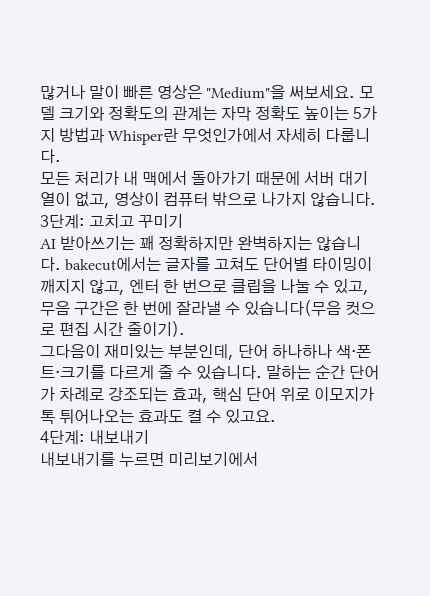많거나 말이 빠른 영상은 "Medium"을 써보세요. 모델 크기와 정확도의 관계는 자막 정확도 높이는 5가지 방법과 Whisper란 무엇인가에서 자세히 다룹니다.
모든 처리가 내 맥에서 돌아가기 때문에 서버 대기열이 없고, 영상이 컴퓨터 밖으로 나가지 않습니다.
3단계: 고치고 꾸미기
AI 받아쓰기는 꽤 정확하지만 완벽하지는 않습니다. bakecut에서는 글자를 고쳐도 단어별 타이밍이 깨지지 않고, 엔터 한 번으로 클립을 나눌 수 있고, 무음 구간은 한 번에 잘라낼 수 있습니다(무음 컷으로 편집 시간 줄이기).
그다음이 재미있는 부분인데, 단어 하나하나 색·폰트·크기를 다르게 줄 수 있습니다. 말하는 순간 단어가 차례로 강조되는 효과, 핵심 단어 위로 이모지가 톡 튀어나오는 효과도 켤 수 있고요.
4단계: 내보내기
내보내기를 누르면 미리보기에서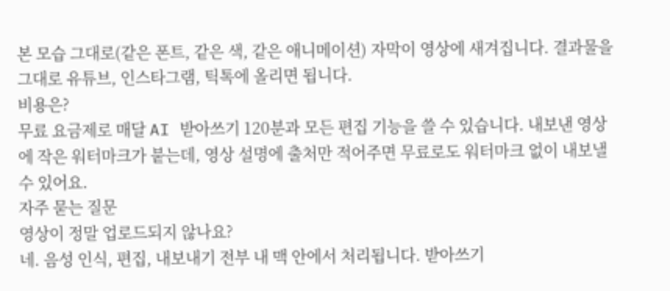본 모습 그대로(같은 폰트, 같은 색, 같은 애니메이션) 자막이 영상에 새겨집니다. 결과물을 그대로 유튜브, 인스타그램, 틱톡에 올리면 됩니다.
비용은?
무료 요금제로 매달 AI 받아쓰기 120분과 모든 편집 기능을 쓸 수 있습니다. 내보낸 영상에 작은 워터마크가 붙는데, 영상 설명에 출처만 적어주면 무료로도 워터마크 없이 내보낼 수 있어요.
자주 묻는 질문
영상이 정말 업로드되지 않나요?
네. 음성 인식, 편집, 내보내기 전부 내 맥 안에서 처리됩니다. 받아쓰기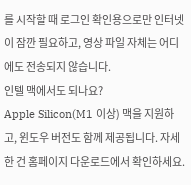를 시작할 때 로그인 확인용으로만 인터넷이 잠깐 필요하고, 영상 파일 자체는 어디에도 전송되지 않습니다.
인텔 맥에서도 되나요?
Apple Silicon(M1 이상) 맥을 지원하고, 윈도우 버전도 함께 제공됩니다. 자세한 건 홈페이지 다운로드에서 확인하세요.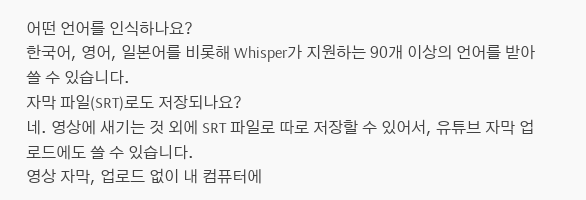어떤 언어를 인식하나요?
한국어, 영어, 일본어를 비롯해 Whisper가 지원하는 90개 이상의 언어를 받아쓸 수 있습니다.
자막 파일(SRT)로도 저장되나요?
네. 영상에 새기는 것 외에 SRT 파일로 따로 저장할 수 있어서, 유튜브 자막 업로드에도 쓸 수 있습니다.
영상 자막, 업로드 없이 내 컴퓨터에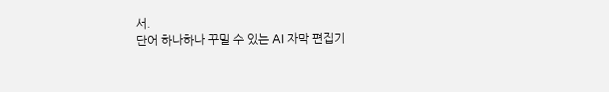서.
단어 하나하나 꾸밀 수 있는 AI 자막 편집기